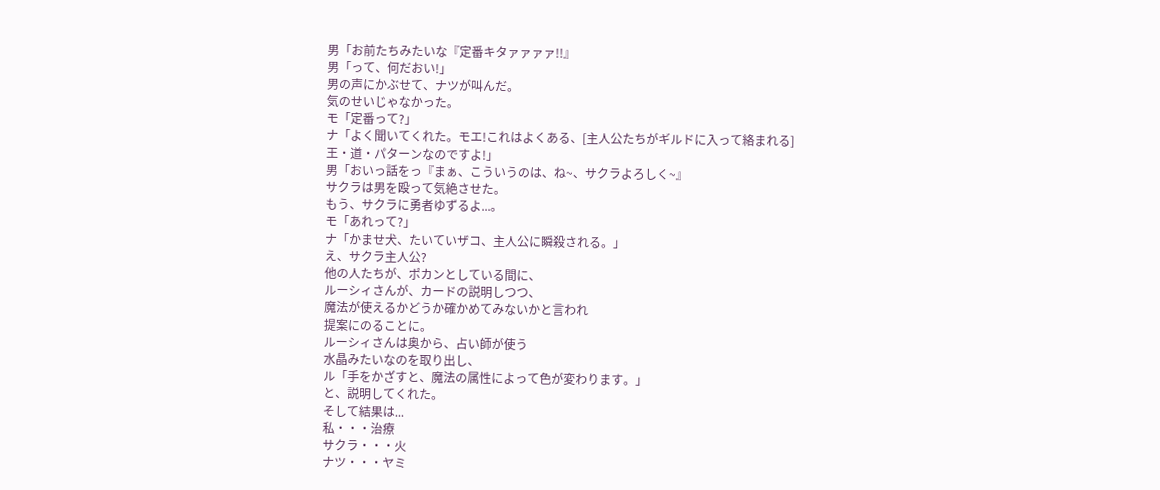男「お前たちみたいな『定番キタァァァァ!!』
男「って、何だおい!」
男の声にかぶせて、ナツが叫んだ。
気のせいじゃなかった。
モ「定番って?」
ナ「よく聞いてくれた。モエ!これはよくある、[主人公たちがギルドに入って絡まれる]
王・道・パターンなのですよ!」
男「おいっ話をっ『まぁ、こういうのは、ね~、サクラよろしく~』
サクラは男を殴って気絶させた。
もう、サクラに勇者ゆずるよ...。
モ「あれって?」
ナ「かませ犬、たいていザコ、主人公に瞬殺される。」
え、サクラ主人公?
他の人たちが、ポカンとしている間に、
ルーシィさんが、カードの説明しつつ、
魔法が使えるかどうか確かめてみないかと言われ
提案にのることに。
ルーシィさんは奥から、占い師が使う
水晶みたいなのを取り出し、
ル「手をかざすと、魔法の属性によって色が変わります。」
と、説明してくれた。
そして結果は...
私・・・治療
サクラ・・・火
ナツ・・・ヤミ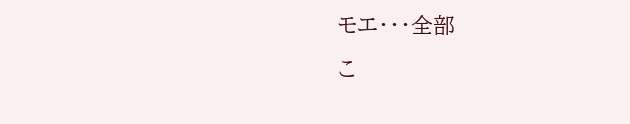モエ・・・全部
こ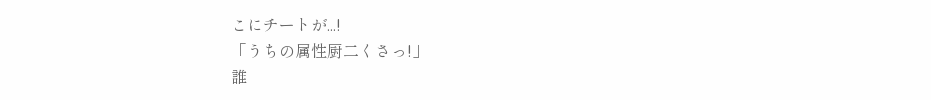こにチートが...!
「うちの属性厨二くさっ!」
誰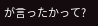が言ったかって?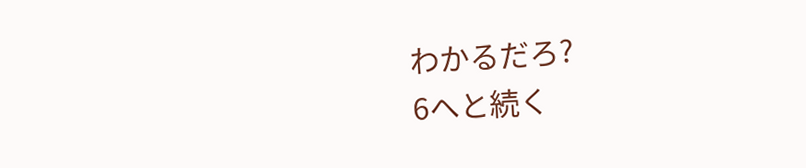わかるだろ?
6へと続く